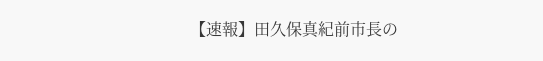【速報】田久保真紀前市長の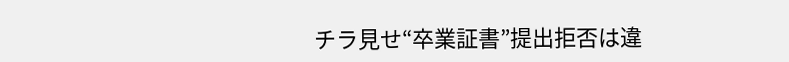チラ見せ“卒業証書”提出拒否は違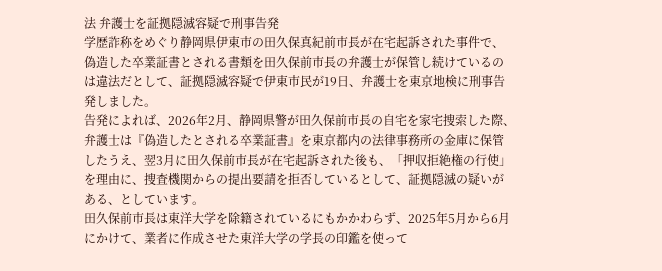法 弁護士を証拠隠滅容疑で刑事告発
学歴詐称をめぐり静岡県伊東市の田久保真紀前市長が在宅起訴された事件で、偽造した卒業証書とされる書類を田久保前市長の弁護士が保管し続けているのは違法だとして、証拠隠滅容疑で伊東市民が19日、弁護士を東京地検に刑事告発しました。
告発によれば、2026年2月、静岡県警が田久保前市長の自宅を家宅捜索した際、弁護士は『偽造したとされる卒業証書』を東京都内の法律事務所の金庫に保管したうえ、翌3月に田久保前市長が在宅起訴された後も、「押収拒絶権の行使」を理由に、捜査機関からの提出要請を拒否しているとして、証拠隠滅の疑いがある、としています。
田久保前市長は東洋大学を除籍されているにもかかわらず、2025年5月から6月にかけて、業者に作成させた東洋大学の学長の印鑑を使って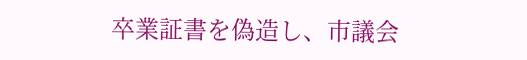卒業証書を偽造し、市議会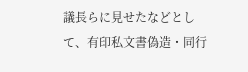議長らに見せたなどとして、有印私文書偽造・同行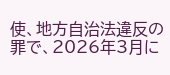使、地方自治法違反の罪で、2026年3月に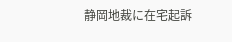静岡地裁に在宅起訴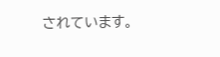されています。